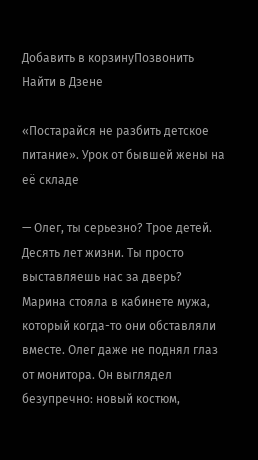Добавить в корзинуПозвонить
Найти в Дзене

«Постарайся не разбить детское питание». Урок от бывшей жены на её складе

— Олег, ты серьезно? Трое детей. Десять лет жизни. Ты просто выставляешь нас за дверь?
Марина стояла в кабинете мужа, который когда-то они обставляли вместе. Олег даже не поднял глаз от монитора. Он выглядел безупречно: новый костюм,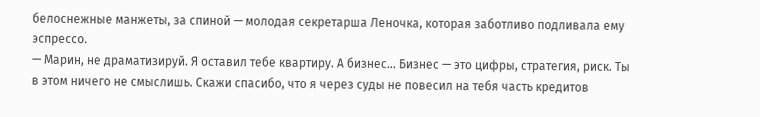белоснежные манжеты, за спиной — молодая секретарша Леночка, которая заботливо подливала ему эспрессо.
— Марин, не драматизируй. Я оставил тебе квартиру. А бизнес… Бизнес — это цифры, стратегия, риск. Ты в этом ничего не смыслишь. Скажи спасибо, что я через суды не повесил на тебя часть кредитов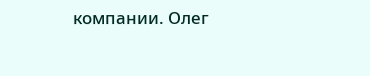компании. Олег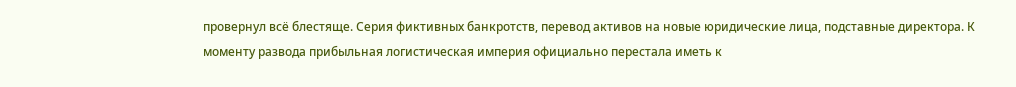провернул всё блестяще. Серия фиктивных банкротств, перевод активов на новые юридические лица, подставные директора. К моменту развода прибыльная логистическая империя официально перестала иметь к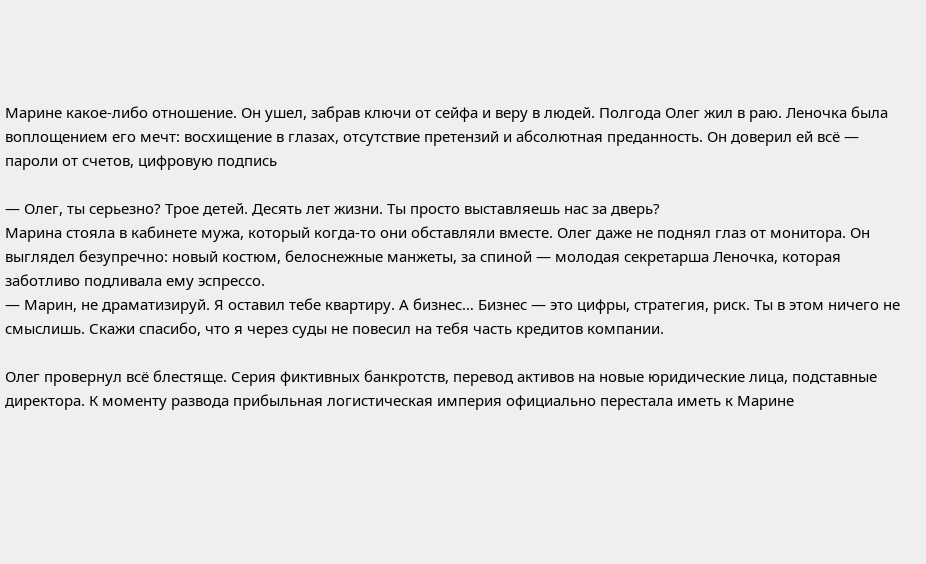Марине какое-либо отношение. Он ушел, забрав ключи от сейфа и веру в людей. Полгода Олег жил в раю. Леночка была воплощением его мечт: восхищение в глазах, отсутствие претензий и абсолютная преданность. Он доверил ей всё — пароли от счетов, цифровую подпись

— Олег, ты серьезно? Трое детей. Десять лет жизни. Ты просто выставляешь нас за дверь?
Марина стояла в кабинете мужа, который когда-то они обставляли вместе. Олег даже не поднял глаз от монитора. Он выглядел безупречно: новый костюм, белоснежные манжеты, за спиной — молодая секретарша Леночка, которая заботливо подливала ему эспрессо.
— Марин, не драматизируй. Я оставил тебе квартиру. А бизнес… Бизнес — это цифры, стратегия, риск. Ты в этом ничего не смыслишь. Скажи спасибо, что я через суды не повесил на тебя часть кредитов компании.

Олег провернул всё блестяще. Серия фиктивных банкротств, перевод активов на новые юридические лица, подставные директора. К моменту развода прибыльная логистическая империя официально перестала иметь к Марине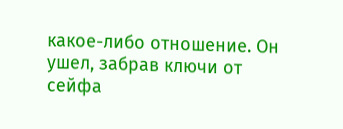какое-либо отношение. Он ушел, забрав ключи от сейфа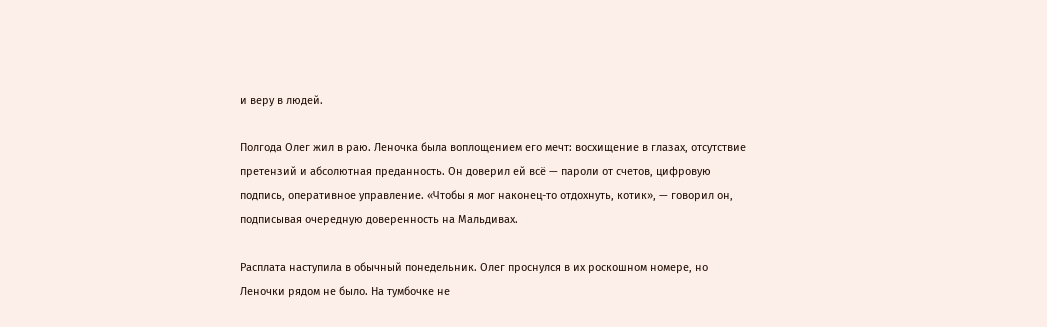и веру в людей.

Полгода Олег жил в раю. Леночка была воплощением его мечт: восхищение в глазах, отсутствие претензий и абсолютная преданность. Он доверил ей всё — пароли от счетов, цифровую подпись, оперативное управление. «Чтобы я мог наконец-то отдохнуть, котик», — говорил он, подписывая очередную доверенность на Мальдивах.

Расплата наступила в обычный понедельник. Олег проснулся в их роскошном номере, но Леночки рядом не было. На тумбочке не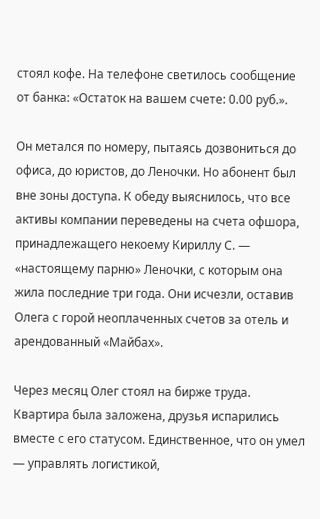стоял кофе. На телефоне светилось сообщение от банка: «Остаток на вашем счете: 0.00 руб.».

Он метался по номеру, пытаясь дозвониться до офиса, до юристов, до Леночки. Но абонент был вне зоны доступа. К обеду выяснилось, что все активы компании переведены на счета офшора, принадлежащего некоему Кириллу С. — «настоящему парню» Леночки, с которым она жила последние три года. Они исчезли, оставив Олега с горой неоплаченных счетов за отель и арендованный «Майбах».

Через месяц Олег стоял на бирже труда. Квартира была заложена, друзья испарились вместе с его статусом. Единственное, что он умел — управлять логистикой,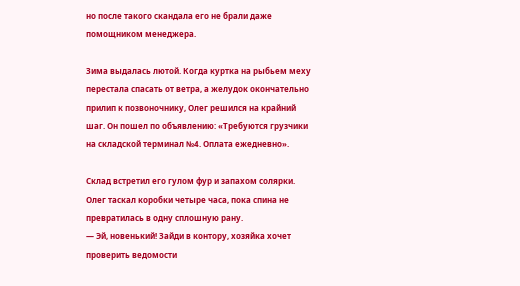но после такого скандала его не брали даже помощником менеджера.

Зима выдалась лютой. Когда куртка на рыбьем меху перестала спасать от ветра, а желудок окончательно прилип к позвоночнику, Олег решился на крайний шаг. Он пошел по объявлению: «Требуются грузчики на складской терминал №4. Оплата ежедневно».

Склад встретил его гулом фур и запахом солярки. Олег таскал коробки четыре часа, пока спина не превратилась в одну сплошную рану.
— Эй, новенький! Зайди в контору, хозяйка хочет проверить ведомости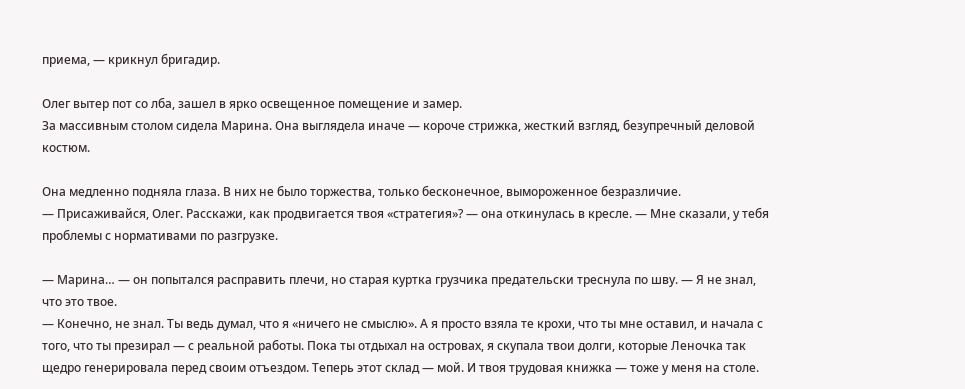приема, — крикнул бригадир.

Олег вытер пот со лба, зашел в ярко освещенное помещение и замер.
За массивным столом сидела Марина. Она выглядела иначе — короче стрижка, жесткий взгляд, безупречный деловой костюм.

Она медленно подняла глаза. В них не было торжества, только бесконечное, вымороженное безразличие.
— Присаживайся, Олег. Расскажи, как продвигается твоя «стратегия»? — она откинулась в кресле. — Мне сказали, у тебя проблемы с нормативами по разгрузке.

— Марина… — он попытался расправить плечи, но старая куртка грузчика предательски треснула по шву. — Я не знал, что это твое.
— Конечно, не знал. Ты ведь думал, что я «ничего не смыслю». А я просто взяла те крохи, что ты мне оставил, и начала с того, что ты презирал — с реальной работы. Пока ты отдыхал на островах, я скупала твои долги, которые Леночка так щедро генерировала перед своим отъездом. Теперь этот склад — мой. И твоя трудовая книжка — тоже у меня на столе.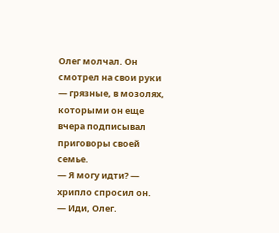Олег молчал. Он смотрел на свои руки — грязные, в мозолях, которыми он еще вчера подписывал приговоры своей семье.
— Я могу идти? — хрипло спросил он.
— Иди, Олег.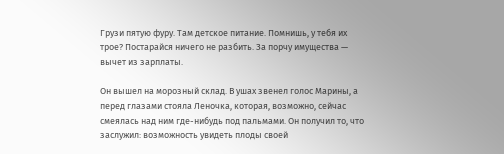Грузи пятую фуру. Там детское питание. Помнишь, у тебя их трое? Постарайся ничего не разбить. За порчу имущества — вычет из зарплаты.

Он вышел на морозный склад. В ушах звенел голос Марины, а перед глазами стояла Леночка, которая, возможно, сейчас смеялась над ним где-нибудь под пальмами. Он получил то, что заслужил: возможность увидеть плоды своей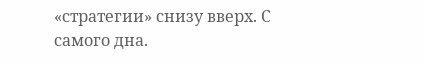«стратегии» снизу вверх. С самого дна.